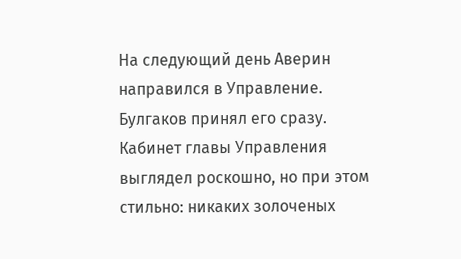На следующий день Аверин направился в Управление. Булгаков принял его сразу. Кабинет главы Управления выглядел роскошно, но при этом стильно: никаких золоченых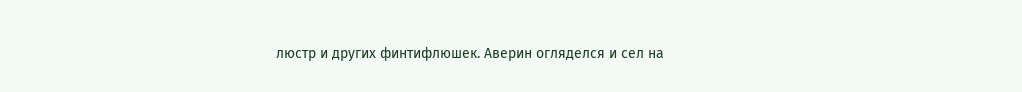люстр и других финтифлюшек. Аверин огляделся и сел на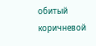обитый коричневой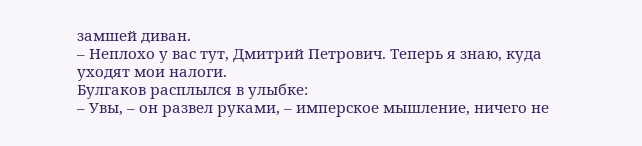замшей диван.
– Неплохо у вас тут, Дмитрий Петрович. Теперь я знаю, куда уходят мои налоги.
Булгаков расплылся в улыбке:
– Увы, – он развел руками, – имперское мышление, ничего не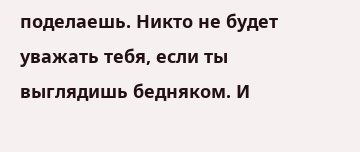поделаешь. Никто не будет уважать тебя, если ты выглядишь бедняком. И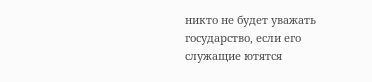никто не будет уважать государство, если его служащие ютятся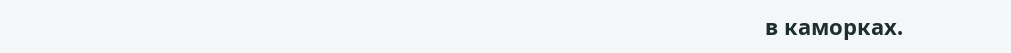в каморках.